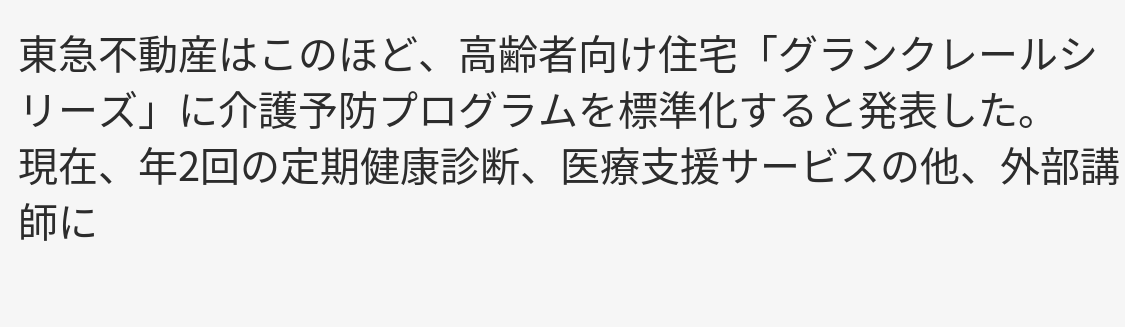東急不動産はこのほど、高齢者向け住宅「グランクレールシリーズ」に介護予防プログラムを標準化すると発表した。
現在、年2回の定期健康診断、医療支援サービスの他、外部講師に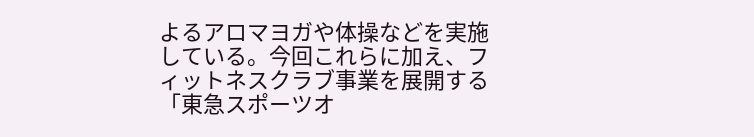よるアロマヨガや体操などを実施している。今回これらに加え、フィットネスクラブ事業を展開する「東急スポーツオ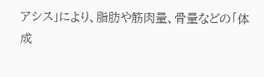アシス」により、脂肪や筋肉量、骨量などの「体成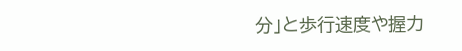分」と歩行速度や握力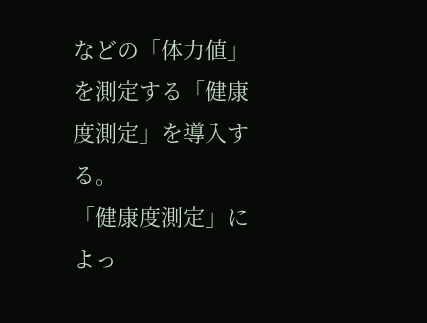などの「体力値」を測定する「健康度測定」を導入する。
「健康度測定」によっ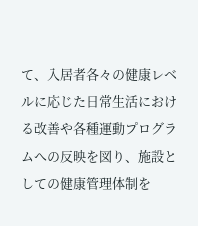て、入居者各々の健康レベルに応じた日常生活における改善や各種運動プログラムへの反映を図り、施設としての健康管理体制を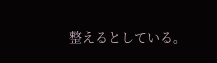整えるとしている。